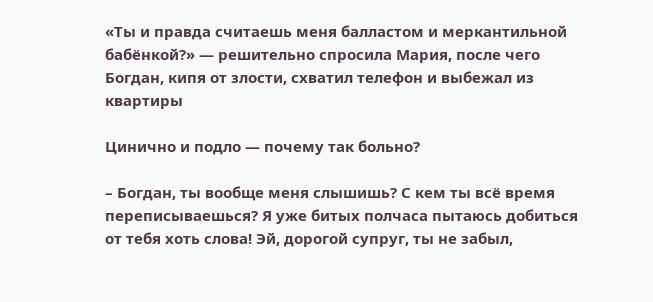«Ты и правда считаешь меня балластом и меркантильной бабёнкой?» — решительно спросила Мария, после чего Богдан, кипя от злости, схватил телефон и выбежал из квартиры

Цинично и подло — почему так больно?

– Богдан, ты вообще меня слышишь? С кем ты всё время переписываешься? Я уже битых полчаса пытаюсь добиться от тебя хоть слова! Эй, дорогой супруг, ты не забыл,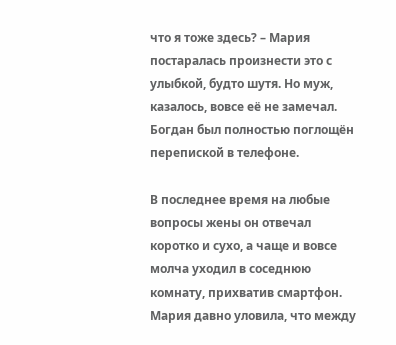что я тоже здесь? – Мария постаралась произнести это с улыбкой, будто шутя. Но муж, казалось, вовсе её не замечал. Богдан был полностью поглощён перепиской в телефоне.

В последнее время на любые вопросы жены он отвечал коротко и сухо, а чаще и вовсе молча уходил в соседнюю комнату, прихватив смартфон. Мария давно уловила, что между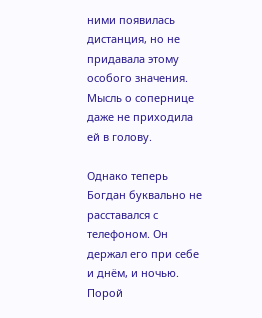ними появилась дистанция, но не придавала этому особого значения. Мысль о сопернице даже не приходила ей в голову.

Однако теперь Богдан буквально не расставался с телефоном. Он держал его при себе и днём, и ночью. Порой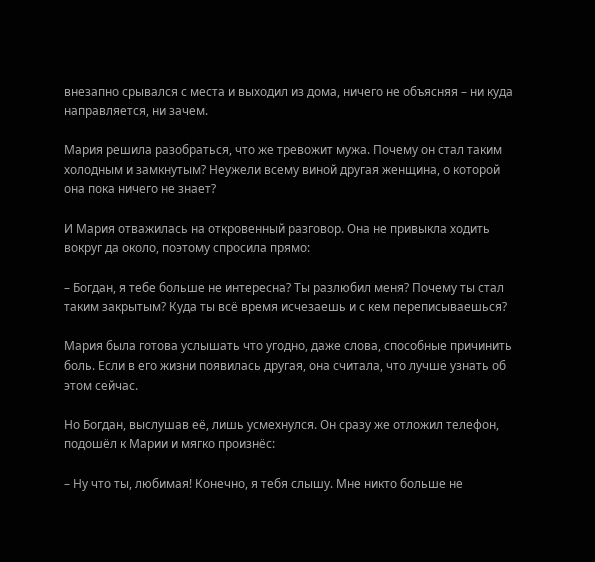внезапно срывался с места и выходил из дома, ничего не объясняя – ни куда направляется, ни зачем.

Мария решила разобраться, что же тревожит мужа. Почему он стал таким холодным и замкнутым? Неужели всему виной другая женщина, о которой она пока ничего не знает?

И Мария отважилась на откровенный разговор. Она не привыкла ходить вокруг да около, поэтому спросила прямо:

– Богдан, я тебе больше не интересна? Ты разлюбил меня? Почему ты стал таким закрытым? Куда ты всё время исчезаешь и с кем переписываешься?

Мария была готова услышать что угодно, даже слова, способные причинить боль. Если в его жизни появилась другая, она считала, что лучше узнать об этом сейчас.

Но Богдан, выслушав её, лишь усмехнулся. Он сразу же отложил телефон, подошёл к Марии и мягко произнёс:

– Ну что ты, любимая! Конечно, я тебя слышу. Мне никто больше не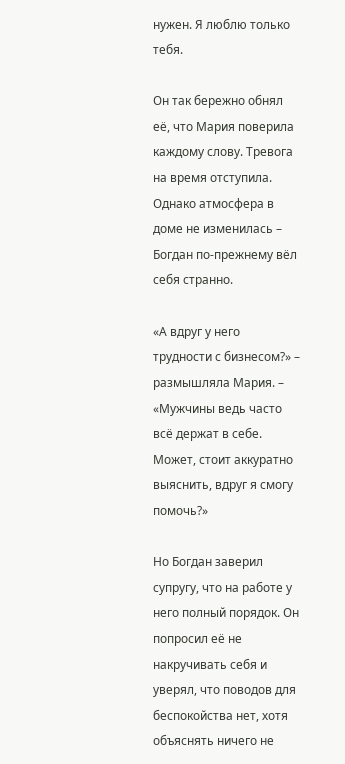нужен. Я люблю только тебя.

Он так бережно обнял её, что Мария поверила каждому слову. Тревога на время отступила. Однако атмосфера в доме не изменилась – Богдан по-прежнему вёл себя странно.

«А вдруг у него трудности с бизнесом?» – размышляла Мария. – «Мужчины ведь часто всё держат в себе. Может, стоит аккуратно выяснить, вдруг я смогу помочь?»

Но Богдан заверил супругу, что на работе у него полный порядок. Он попросил её не накручивать себя и уверял, что поводов для беспокойства нет, хотя объяснять ничего не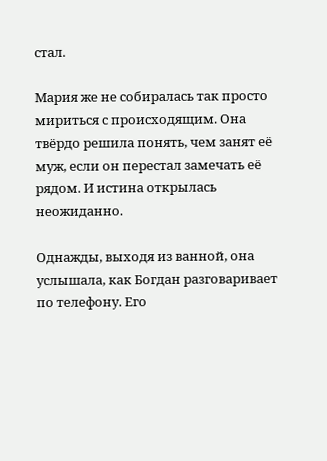стал.

Мария же не собиралась так просто мириться с происходящим. Она твёрдо решила понять, чем занят её муж, если он перестал замечать её рядом. И истина открылась неожиданно.

Однажды, выходя из ванной, она услышала, как Богдан разговаривает по телефону. Его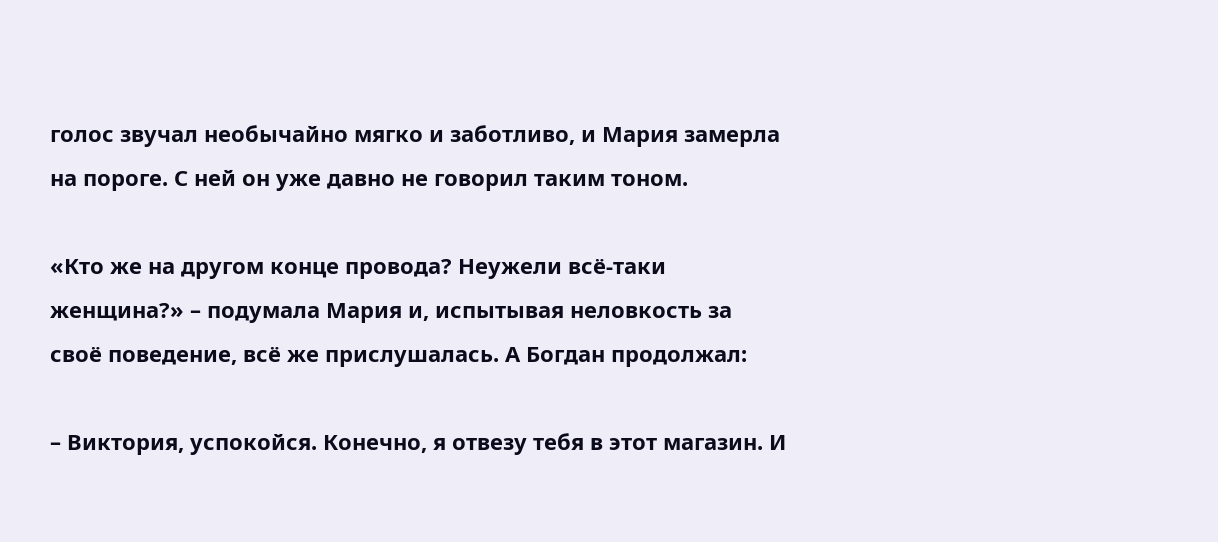голос звучал необычайно мягко и заботливо, и Мария замерла на пороге. С ней он уже давно не говорил таким тоном.

«Кто же на другом конце провода? Неужели всё-таки женщина?» – подумала Мария и, испытывая неловкость за своё поведение, всё же прислушалась. А Богдан продолжал:

– Виктория, успокойся. Конечно, я отвезу тебя в этот магазин. И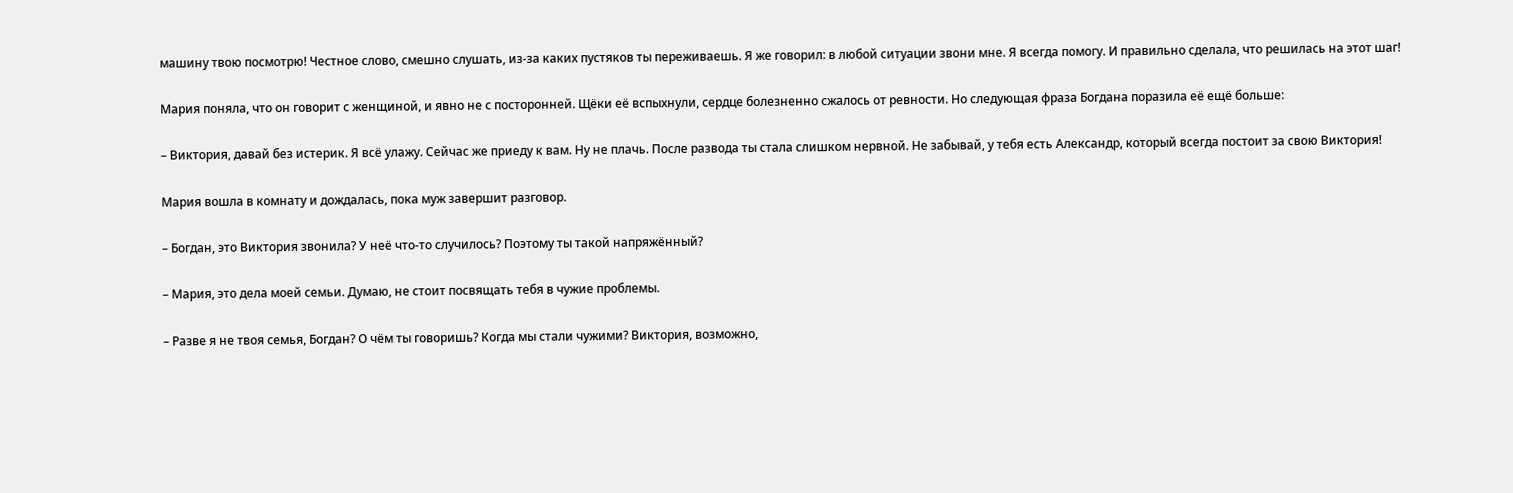машину твою посмотрю! Честное слово, смешно слушать, из‑за каких пустяков ты переживаешь. Я же говорил: в любой ситуации звони мне. Я всегда помогу. И правильно сделала, что решилась на этот шаг!

Мария поняла, что он говорит с женщиной, и явно не с посторонней. Щёки её вспыхнули, сердце болезненно сжалось от ревности. Но следующая фраза Богдана поразила её ещё больше:

– Виктория, давай без истерик. Я всё улажу. Сейчас же приеду к вам. Ну не плачь. После развода ты стала слишком нервной. Не забывай, у тебя есть Александр, который всегда постоит за свою Виктория!

Мария вошла в комнату и дождалась, пока муж завершит разговор.

– Богдан, это Виктория звонила? У неё что-то случилось? Поэтому ты такой напряжённый?

– Мария, это дела моей семьи. Думаю, не стоит посвящать тебя в чужие проблемы.

– Разве я не твоя семья, Богдан? О чём ты говоришь? Когда мы стали чужими? Виктория, возможно,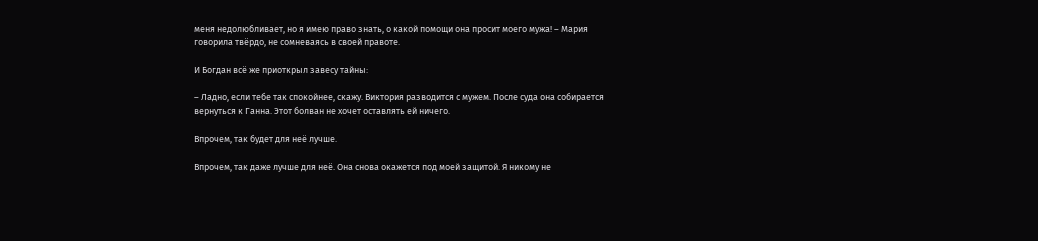меня недолюбливает, но я имею право знать, о какой помощи она просит моего мужа! – Мария говорила твёрдо, не сомневаясь в своей правоте.

И Богдан всё же приоткрыл завесу тайны:

– Ладно, если тебе так спокойнее, скажу. Виктория разводится с мужем. После суда она собирается вернуться к Ганна. Этот болван не хочет оставлять ей ничего.

Впрочем, так будет для неё лучше.

Впрочем, так даже лучше для неё. Она снова окажется под моей защитой. Я никому не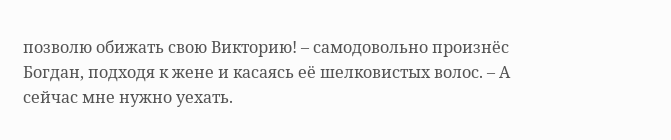позволю обижать свою Викторию! – самодовольно произнёс Богдан, подходя к жене и касаясь её шелковистых волос. – А сейчас мне нужно уехать.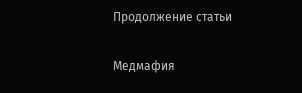Продолжение статьи

Медмафия